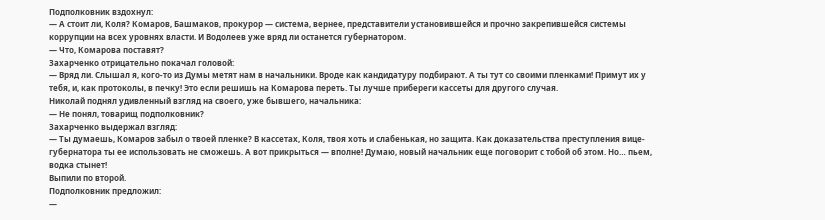Подполковник вздохнул:
— А стоит ли, Коля? Комаров, Башмаков, прокурор — система, вернее, представители установившейся и прочно закрепившейся системы коррупции на всех уровнях власти. И Водолеев уже вряд ли останется губернатором.
— Что, Комарова поставят?
Захарченко отрицательно покачал головой:
— Вряд ли. Слышал я, кого-то из Думы метят нам в начальники. Вроде как кандидатуру подбирают. А ты тут со своими пленками! Примут их у тебя, и, как протоколы, в печку! Это если решишь на Комарова переть. Ты лучше прибереги кассеты для другого случая.
Николай поднял удивленный взгляд на своего, уже бывшего, начальника:
— Не понял, товарищ подполковник?
Захарченко выдержал взгляд:
— Ты думаешь, Комаров забыл о твоей пленке? В кассетах, Коля, твоя хоть и слабенькая, но защита. Как доказательства преступления вице-губернатора ты ее использовать не сможешь. А вот прикрыться — вполне! Думаю, новый начальник еще поговорит с тобой об этом. Но… пьем, водка стынет!
Выпили по второй.
Подполковник предложил:
—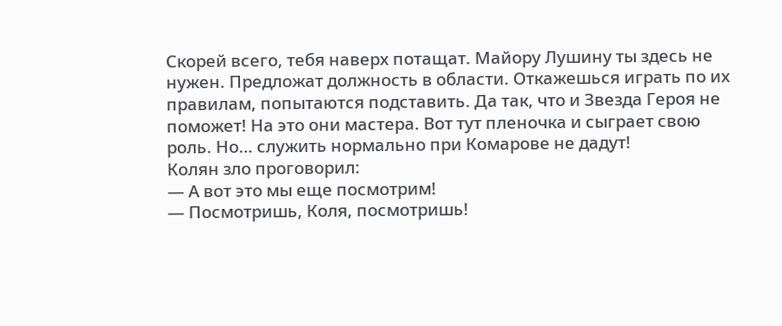Скорей всего, тебя наверх потащат. Майору Лушину ты здесь не нужен. Предложат должность в области. Откажешься играть по их правилам, попытаются подставить. Да так, что и Звезда Героя не поможет! На это они мастера. Вот тут пленочка и сыграет свою роль. Но… служить нормально при Комарове не дадут!
Колян зло проговорил:
— А вот это мы еще посмотрим!
— Посмотришь, Коля, посмотришь!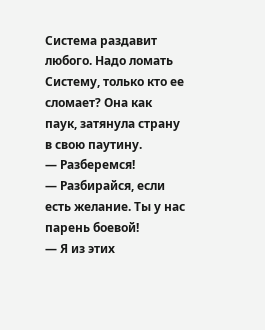Система раздавит любого. Надо ломать Систему, только кто ее сломает? Она как паук, затянула страну в свою паутину.
— Разберемся!
— Разбирайся, если есть желание. Ты у нас парень боевой!
— Я из этих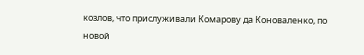козлов, что прислуживали Комарову да Коноваленко, по новой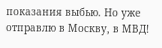показания выбью. Но уже отправлю в Москву, в МВД!